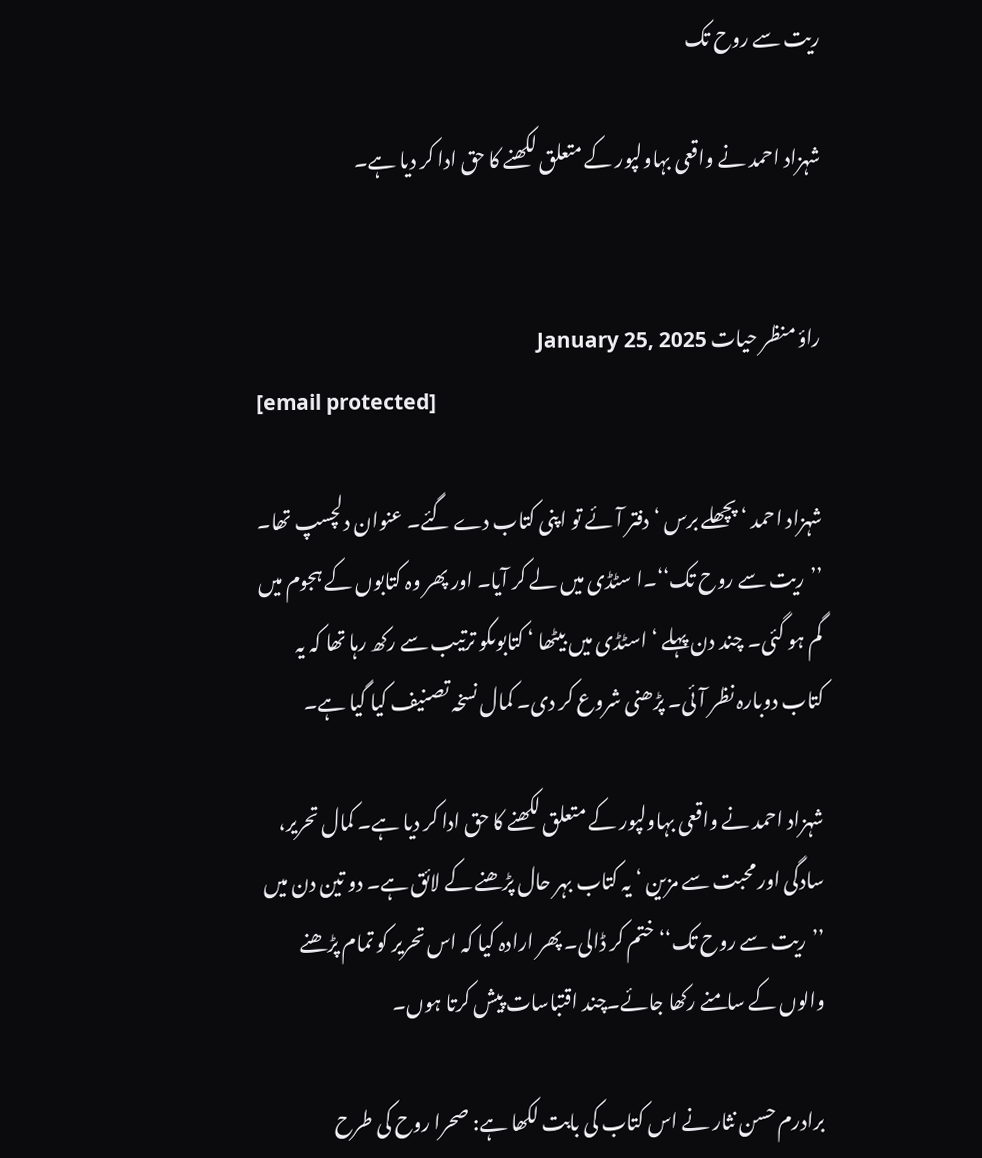ریت سے روح تک

شہزاد احمد نے واقعی بہاولپور کے متعلق لکھنے کا حق ادا کر دیا ہے۔


راؤ منظر حیات January 25, 2025
[email protected]

شہزاد احمد ‘ پچھلے برس ‘دفتر آئے تو اپنی کتاب دے گئے۔ عنوان دلچسپ تھا۔ ’’ریت سے روح تک‘‘۔ا سٹڈی میں لے کر آیا۔ اور پھر وہ کتابوں کے ہجوم میں گم ہو گئی۔ چند دن پہلے ‘ اسٹڈی میں بیٹھا ‘ کتابوںکو ترتیب سے رکھ رہا تھا کہ یہ کتاب دوبارہ نظر آئی۔ پڑھنی شروع کر دی۔ کمال نسخہ تصنیف کیا گیا ہے۔

شہزاد احمد نے واقعی بہاولپور کے متعلق لکھنے کا حق ادا کر دیا ہے۔ کمال تحریر، سادگی اور محبت سے مزین ‘ یہ کتاب بہر حال پڑھنے کے لائق ہے۔ دو تین دن میں ’’ریت سے روح تک‘‘ ختم کر ڈالی۔ پھر ارادہ کیا کہ اس تحریر کو تمام پڑھنے والوں کے سامنے رکھا جائے۔چند اقتباسات پیش کرتا ہوں۔

برادرم حسن نثار نے اس کتاب کی بابت لکھا ہے: صحرا روح کی طرح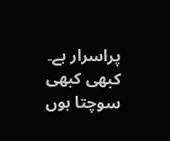پراسرار ہے۔ کبھی کبھی سوچتا ہوں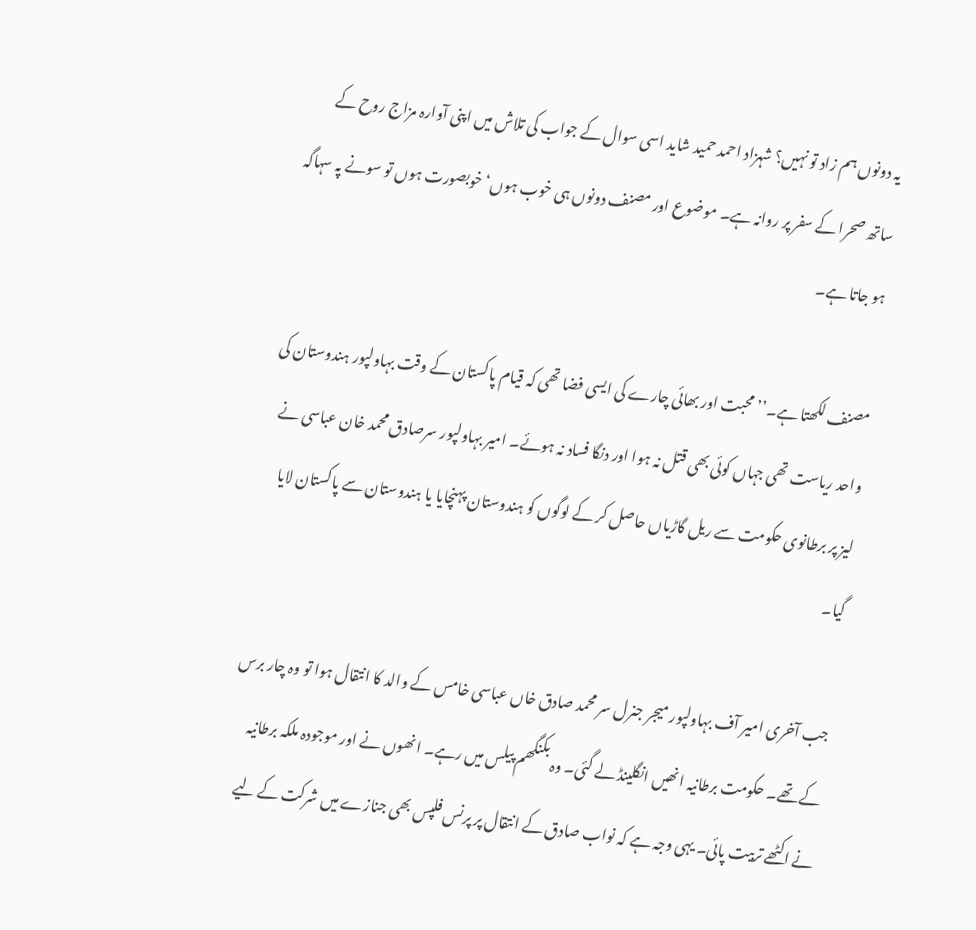یہ دونوں ہم زاد تو نہیں؟ شہزاد احمد حمید شاید اسی سوال کے جواب کی تلاش میں اپنی آوارہ مزاج روح کے ساتھ صحرا کے سفر پر روانہ ہے۔ موضوع اور مصنف دونوں ہی خوب ہوں‘ خوبصورت ہوں تو سونے پہ سہاگہ ہو جاتا ہے۔

مصنف لکھتا ہے۔’’محبت اور بھائی چارے کی ایسی فضا تھی کہ قیام پاکستان کے وقت بہاولپور ہندوستان کی واحد ریاست تھی جہاں کوئی بھی قتل نہ ہوا اور دنگا فساد نہ ہوئے۔ امیر بہاولپور سرصادق محمد خان عباسی نے لیز پر برطانوی حکومت سے ریل گاڑیاں حاصل کر کے لوگوں کو ہندوستان پہنچایا یا ہندوستان سے پاکستان لایا گیا۔

جب آخری امیر آف بہاولپور میجر جنرل سر محمد صادق خاں عباسی خامس کے والد کا انتقال ہوا تو وہ چار برس کے تھے۔ حکومت برطانیہ انھیں انگلینڈ لے گئی۔ وہ بکنگھم پیلس میں رہے۔ انھوں نے اور موجودہ ملکہ برطانیہ نے اکٹھے تربیت پائی۔ یہی وجہ ہے کہ نواب صادق کے انتقال پر پرنس فلپس بھی جنازے میں شرکت کے لیے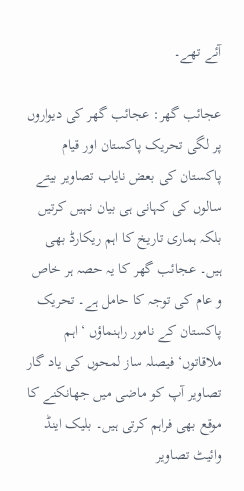آئے تھے۔

عجائب گھر: عجائب گھر کی دیواروں پر لگی تحریک پاکستان اور قیام پاکستان کی بعض نایاب تصاویر بیتے سالوں کی کہانی ہی بیان نہیں کرتیں بلکہ ہماری تاریخ کا اہم ریکارڈ بھی ہیں۔ عجائب گھر کا یہ حصہ ہر خاص و عام کی توجہ کا حامل ہے۔ تحریک پاکستان کے نامور راہنماؤں ‘ اہم ملاقاتوں‘ فیصلہ ساز لمحوں کی یاد گار تصاویر آپ کو ماضی میں جھانکنے کا موقع بھی فراہم کرتی ہیں۔ بلیک اینڈ وائیٹ تصاویر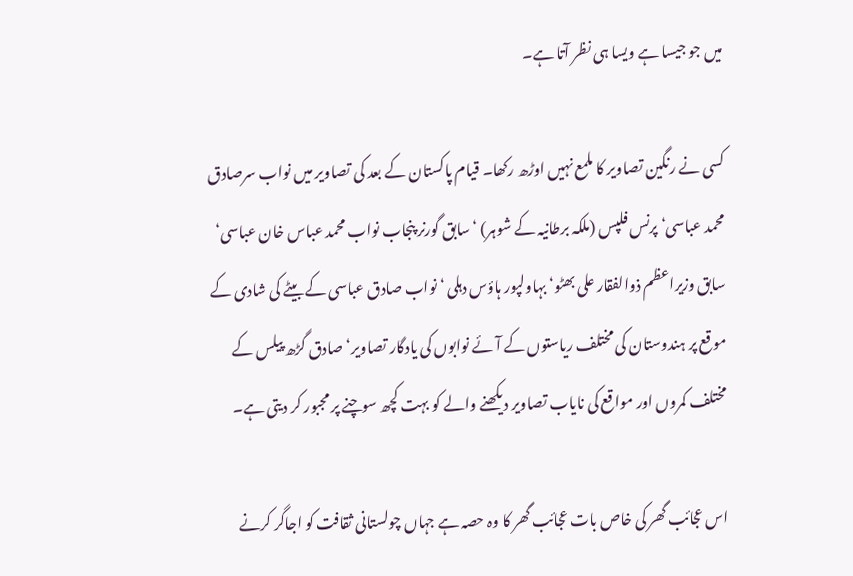میں جو جیسا ہے ویسا ہی نظر آتا ہے۔

کسی نے رنگین تصاویر کا ملمع نہیں اوڑھ رکھا۔ قیام پاکستان کے بعد کی تصاویر میں نواب سرصادق محمد عباسی‘ پرنس فلپس (ملکہ برطانیہ کے شوہر) ‘ سابق گورنر پنجاب نواب محمد عباس خان عباسی‘ سابق وزیراعظم ذوالفقار علی بھٹو‘ بہاولپور ہاؤس دہلی ‘ نواب صادق عباسی کے بیٹے کی شادی کے موقع پر ہندوستان کی مختلف ریاستوں کے آئے نوابوں کی یادگار تصاویر‘ صادق گڑھ پیلس کے مختلف کمروں اور مواقع کی نایاب تصاویر دیکھنے والے کو بہت کچھ سوچنے پر مجبور کر دیتی ہے۔

اس عجائب گھر کی خاص بات عجائب گھر کا وہ حصہ ہے جہاں چولستانی ثقافت کو اجاگر کرنے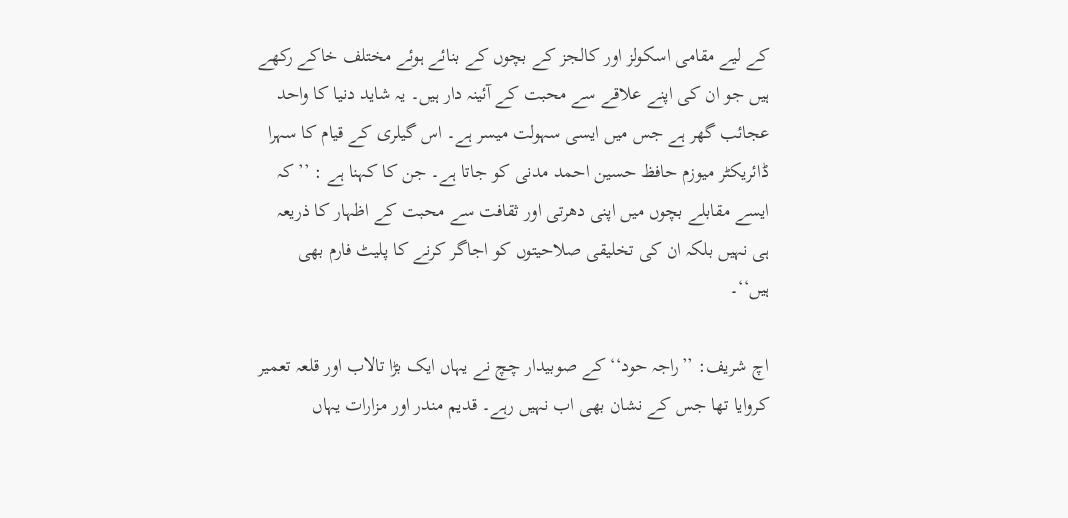کے لیے مقامی اسکولز اور کالجز کے بچوں کے بنائے ہوئے مختلف خاکے رکھے ہیں جو ان کی اپنے علاقے سے محبت کے آئینہ دار ہیں۔ یہ شاید دنیا کا واحد عجائب گھر ہے جس میں ایسی سہولت میسر ہے۔ اس گیلری کے قیام کا سہرا ڈائریکٹر میوزم حافظ حسین احمد مدنی کو جاتا ہے۔ جن کا کہنا ہے : ’’کہ ایسے مقابلے بچوں میں اپنی دھرتی اور ثقافت سے محبت کے اظہار کا ذریعہ ہی نہیں بلکہ ان کی تخلیقی صلاحیتوں کو اجاگر کرنے کا پلیٹ فارم بھی ہیں‘‘۔

اچ شریف: ’’راجہ حود‘‘ کے صوبیدار چچ نے یہاں ایک بڑا تالاب اور قلعہ تعمیر کروایا تھا جس کے نشان بھی اب نہیں رہے۔ قدیم مندر اور مزارات یہاں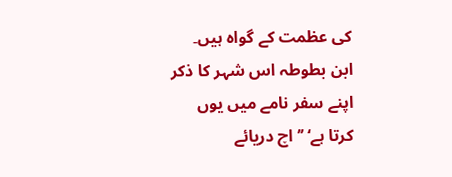کی عظمت کے گواہ ہیں۔ ابن بطوطہ اس شہر کا ذکر اپنے سفر نامے میں یوں کرتا ہے‘ ’’اچ دریائے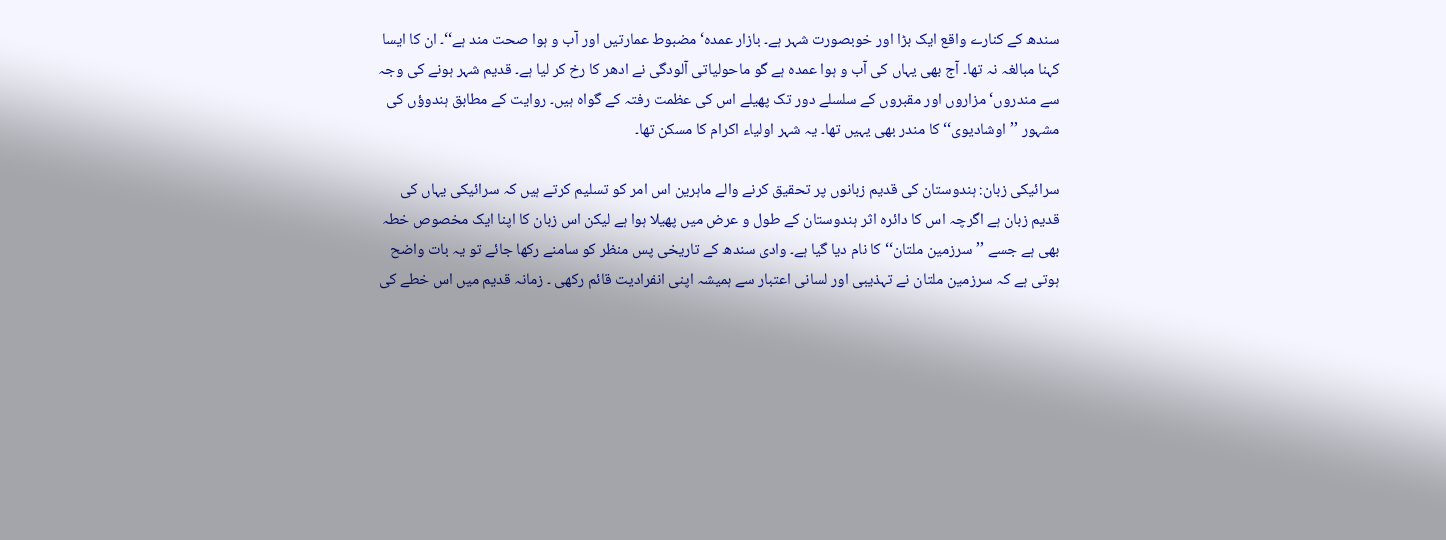سندھ کے کنارے واقع ایک بڑا اور خوبصورت شہر ہے۔ بازار عمدہ‘ مضبوط عمارتیں اور آب و ہوا صحت مند ہے‘‘۔ ان کا ایسا کہنا مبالغہ نہ تھا۔ آج بھی یہاں کی آب و ہوا عمدہ ہے گو ماحولیاتی آلودگی نے ادھر کا رخ کر لیا ہے۔ قدیم شہر ہونے کی وجہ سے مندروں‘ مزاروں اور مقبروں کے سلسلے دور تک پھیلے اس کی عظمت رفتہ کے گواہ ہیں۔ روایت کے مطابق ہندوؤں کی مشہور ’’اوشادیوی‘‘ کا مندر بھی یہیں تھا۔ یہ شہر اولیاء اکرام کا مسکن تھا۔

سرائیکی زبان: ہندوستان کی قدیم زبانوں پر تحقیق کرنے والے ماہرین اس امر کو تسلیم کرتے ہیں کہ سرائیکی یہاں کی قدیم زبان ہے اگرچہ اس کا دائرہ اثر ہندوستان کے طول و عرض میں پھیلا ہوا ہے لیکن اس زبان کا اپنا ایک مخصوص خطہ بھی ہے جسے ’’سرزمین ملتان‘‘ کا نام دیا گیا ہے۔ وادی سندھ کے تاریخی پس منظر کو سامنے رکھا جائے تو یہ بات واضح ہوتی ہے کہ سرزمین ملتان نے تہذیبی اور لسانی اعتبار سے ہمیشہ اپنی انفرادیت قائم رکھی ۔ زمانہ قدیم میں اس خطے کی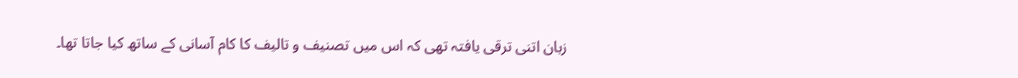زبان اتنی ترقی یافتہ تھی کہ اس میں تصنیف و تالیف کا کام آسانی کے ساتھ کیا جاتا تھا۔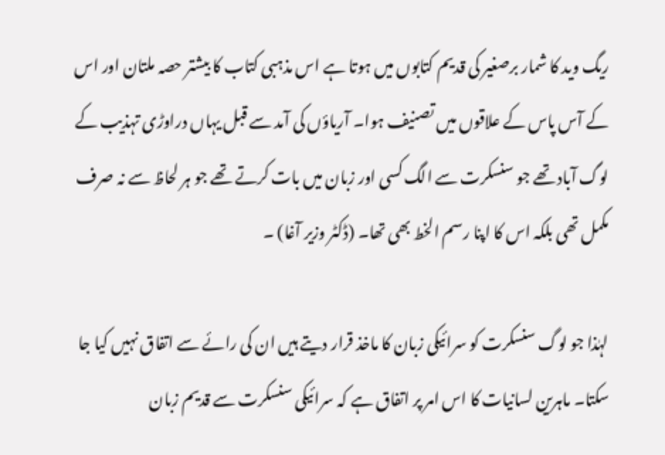ریگ وید کا شمار برصغیر کی قدیم کتابوں میں ہوتا ہے اس مذہبی کتاب کا بیشتر حصہ ملتان اور اس کے آس پاس کے علاقوں میں تصنیف ہوا۔ آریاؤں کی آمد سے قبل یہاں دراوڑی تہذیب کے لوگ آباد تھے جو سنسکرت سے الگ کسی اور زبان میں بات کرتے تھے جو ہر لحاظ سے نہ صرف مکمل تھی بلکہ اس کا اپنا رسم الخط بھی تھا۔ (ڈکٹر وزیر آغا) ۔

لہٰذا جو لوگ سنسکرت کو سرائیکی زبان کا ماخذ قرار دیتے ہیں ان کی رائے سے اتفاق نہیں کیا جا سکتا۔ ماہرین لسانیات کا اس امر پر اتفاق ہے کہ سرائیکی سنسکرت سے قدیم زبان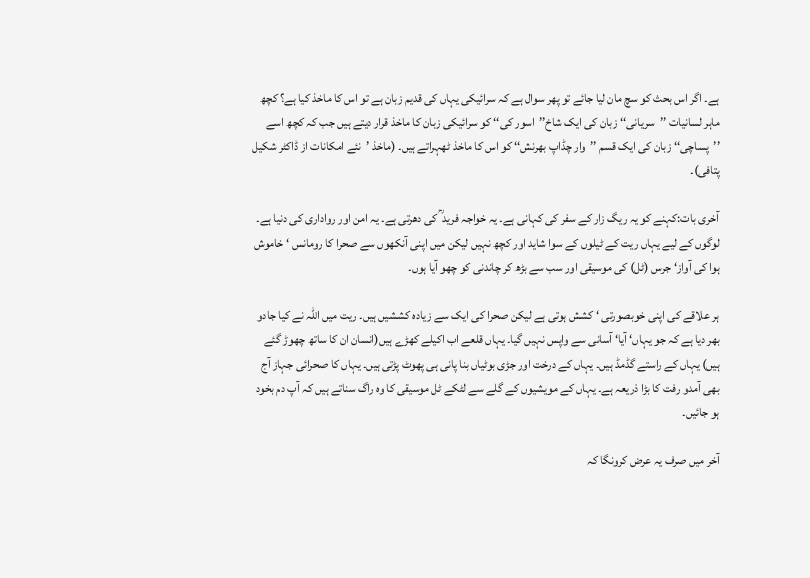ہے۔ اگر اس بحث کو سچ مان لیا جائے تو پھر سوال ہے کہ سرائیکی یہاں کی قدیم زبان ہے تو اس کا ماخذ کیا ہے؟ کچھ ماہر لسانیات ’’سریانی‘‘ زبان کی ایک شاخ’’اسور کی‘‘ کو سرائیکی زبان کا ماخذ قرار دیتے ہیں جب کہ کچھ اسے ’’پساچی‘‘ زبان کی ایک قسم ’’وار چڈاپ بھرنش‘‘ کو اس کا ماخذ ٹھہراتے ہیں۔ (ماخذ ’نئے امکانات از ڈاکٹر شکیل پتافی)۔

آخری بات:کہنے کو یہ ریگ زار کے سفر کی کہانی ہے۔ یہ خواجہ فرید ؒ کی دھرتی ہے۔ یہ امن اور رواداری کی دنیا ہے۔ لوگوں کے لیے یہاں ریت کے ٹیلوں کے سوا شاید اور کچھ نہیں لیکن میں اپنی آنکھوں سے صحرا کا رومانس ‘ خاموش ہوا کی آواز‘ جرس (ٹل) کی موسیقی اور سب سے بڑھ کر چاندنی کو چھو آیا ہوں۔

ہر علاقے کی اپنی خوبصورتی ‘ کشش ہوتی ہے لیکن صحرا کی ایک سے زیادہ کششیں ہیں۔ ریت میں اللہ نے کیا جادو بھر دیا ہے کہ جو یہاں‘ آیا‘ آسانی سے واپس نہیں گیا۔ یہاں قلعے اب اکیلے کھڑے ہیں(انسان ان کا ساتھ چھوڑ گئے ہیں) یہاں کے راستے گڈمڈ ہیں۔ یہاں کے درخت اور جڑی بوٹیاں بنا پانی ہی پھوٹ پڑتی ہیں۔ یہاں کا صحرائی جہاز آج بھی آمدو رفت کا بڑا ذریعہ ہے۔ یہاں کے مویشیوں کے گلے سے لٹکے ٹل موسیقی کا وہ راگ سناتے ہیں کہ آپ دم بخود ہو جائیں۔

آخر میں صرف یہ عرض کرونگا کہ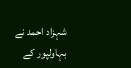شہزاد احمد نے بہاولپور کے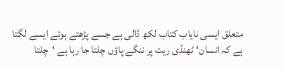متعلق ایسی نایاب کتاب لکھ ڈالی ہے جسے پڑھتے ہوئے ایسے لگتا ہے کہ انسان‘ ٹھنڈی ریت پر ننگے پاؤں چلتا جا رہا ہے ‘چلتا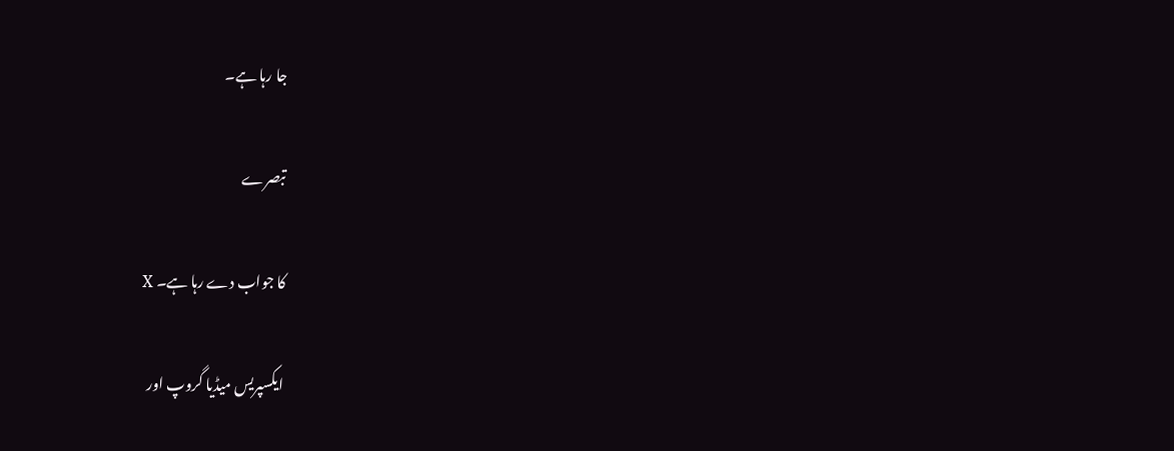جا رہا ہے۔

تبصرے

کا جواب دے رہا ہے۔ X

ایکسپریس میڈیا گروپ اور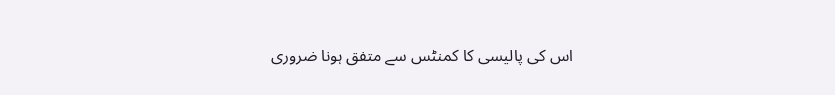اس کی پالیسی کا کمنٹس سے متفق ہونا ضروری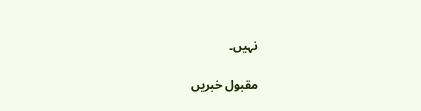نہیں۔

مقبول خبریں